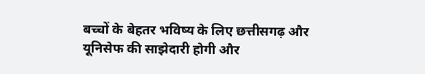बच्चों के बेहतर भविष्य के लिए छत्तीसगढ़ और यूनिसेफ की साझेदारी होगी और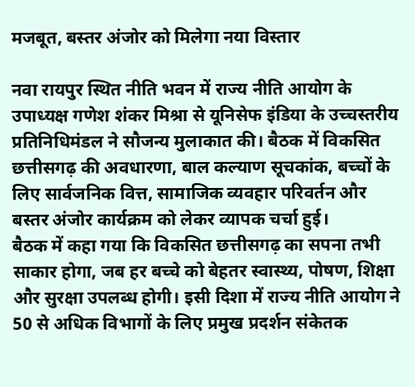मजबूत, बस्तर अंजोर को मिलेगा नया विस्तार

नवा रायपुर स्थित नीति भवन में राज्य नीति आयोग के उपाध्यक्ष गणेश शंकर मिश्रा से यूनिसेफ इंडिया के उच्चस्तरीय प्रतिनिधिमंडल ने सौजन्य मुलाकात की। बैठक में विकसित छत्तीसगढ़ की अवधारणा, बाल कल्याण सूचकांक, बच्चों के लिए सार्वजनिक वित्त, सामाजिक व्यवहार परिवर्तन और बस्तर अंजोर कार्यक्रम को लेकर व्यापक चर्चा हुई।
बैठक में कहा गया कि विकसित छत्तीसगढ़ का सपना तभी साकार होगा, जब हर बच्चे को बेहतर स्वास्थ्य, पोषण, शिक्षा और सुरक्षा उपलब्ध होगी। इसी दिशा में राज्य नीति आयोग ने 50 से अधिक विभागों के लिए प्रमुख प्रदर्शन संकेतक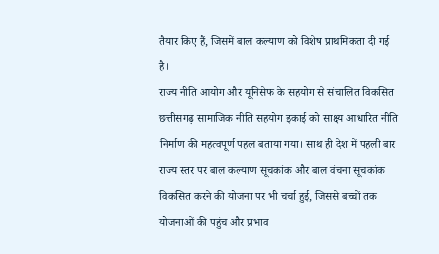तैयार किए हैं, जिसमें बाल कल्याण को विशेष प्राथमिकता दी गई है।
राज्य नीति आयोग और यूनिसेफ के सहयोग से संचालित विकसित छत्तीसगढ़ सामाजिक नीति सहयोग इकाई को साक्ष्य आधारित नीति निर्माण की महत्वपूर्ण पहल बताया गया। साथ ही देश में पहली बार राज्य स्तर पर बाल कल्याण सूचकांक और बाल वंचना सूचकांक विकसित करने की योजना पर भी चर्चा हुई, जिससे बच्चों तक योजनाओं की पहुंच और प्रभाव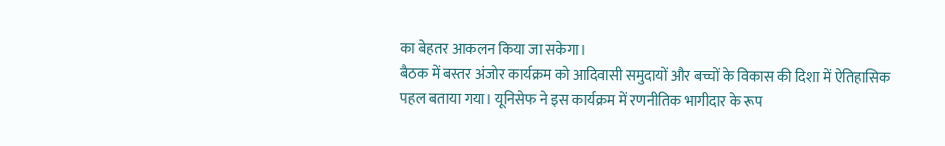का बेहतर आकलन किया जा सकेगा।
बैठक में बस्तर अंजोर कार्यक्रम को आदिवासी समुदायों और बच्चों के विकास की दिशा में ऐतिहासिक पहल बताया गया। यूनिसेफ ने इस कार्यक्रम में रणनीतिक भागीदार के रूप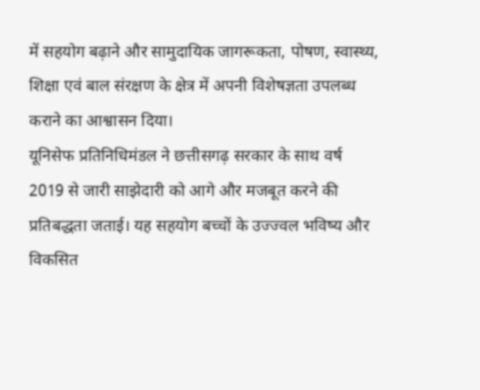में सहयोग बढ़ाने और सामुदायिक जागरूकता, पोषण, स्वास्थ्य, शिक्षा एवं बाल संरक्षण के क्षेत्र में अपनी विशेषज्ञता उपलब्ध कराने का आश्वासन दिया।
यूनिसेफ प्रतिनिधिमंडल ने छत्तीसगढ़ सरकार के साथ वर्ष 2019 से जारी साझेदारी को आगे और मजबूत करने की प्रतिबद्धता जताई। यह सहयोग बच्चों के उज्ज्वल भविष्य और विकसित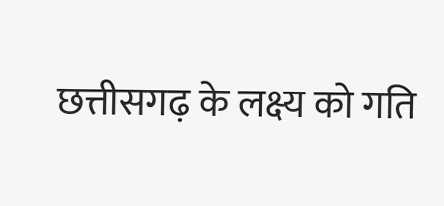छत्तीसगढ़ के लक्ष्य को गति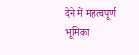देने में महत्वपूर्ण भूमिका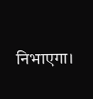निभाएगा।